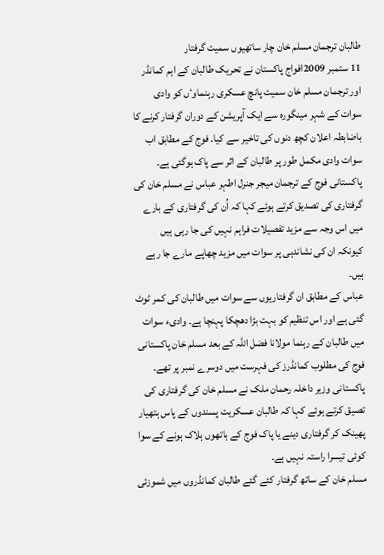طالبان ترجمان مسلم خان چار ساتھیوں سمیت گرفتار
11 ستمبر 2009افواج پاکستان نے تحریک طالبان کے اہم کمانڈر اور ترجمان مسلم خان سمیت پانچ عسکری رہنماوٴں کو وادی سوات کے شہر مینگورہ سے ایک آپریشن کے دوران گرفتار کرنے کا باضابطہ اعلان کچھ دنوں کی تاخیر سے کیا۔ فوج کے مطابق اب سوات وادی مکمل طور پر طالبان کے اثر سے پاک ہوگئی ہے۔
پاکستانی فوج کے ترجمان میجر جنرل اطہر عباس نے مسلم خان کی گرفتاری کی تصدیق کرتے ہوئے کہا کہ اُن کی گرفتاری کے بارے میں اس وجہ سے مزید تفصیلات فراہم نہیں کی جا رہی ہیں کیونکہ ان کی نشاندہی پر سوات میں مزید چھاپے مارے جا رہے ہیں۔
عباس کے مطابق ان گرفتاریوں سے سوات میں طالبان کی کمر ٹوٹ گئی ہے اور اس تنظیم کو بہت بڑا دھچکا پہنچا ہے۔ وادیء سوات میں طالبان کے رہنما مولانا فضل اللہ کے بعد مسلم خان پاکستانی فوج کی مطلوب کمانڈرز کی فہرست میں دوسرے نمبر پر تھے۔
پاکستانی وزیر داخلہ رحمان ملک نے مسلم خان کی گرفتاری کی تصیق کرتے ہوئے کہا کہ طالبان عسکریت پسندوں کے پاس ہتھیار پھینک کر گرفتاری دینے یا پاک فوج کے ہاتھوں ہلاک ہونے کے سوا کوئی تیسرا راستہ نہیں ہے۔
مسلم خان کے ساتھ گرفتار کئے گئے طالبان کمانڈروں میں شموزئی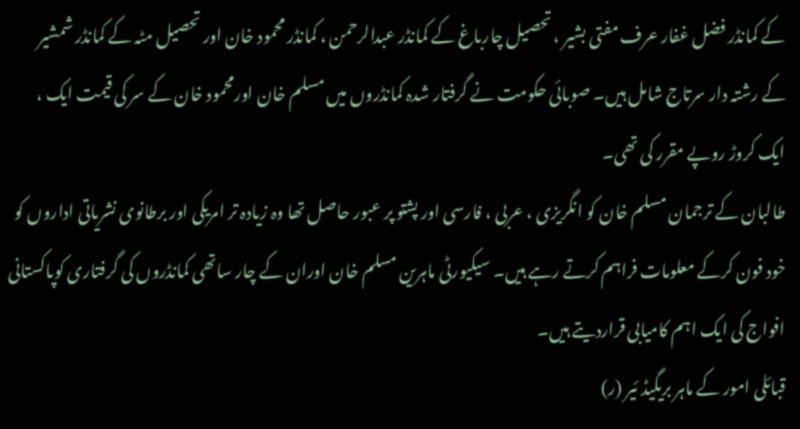کے کمانڈر فضل غفار عرف مفتی بشیر ، تحصیل چارباغ کے کمانڈر عبدالرحمن ، کمانڈر محمود خان اور تحصیل مٹہ کے کمانڈر شمشیر کے رشتہ دار سرتاج شامل ہیں۔ صوبائی حکومت نے گرفتار شدہ کمانڈروں میں مسلم خان اورمحمود خان کے سر کی قیمت ایک ، ایک کروڑ روپے مقرر کی تھی۔
طالبان کے ترجمان مسلم خان کو انگریزی ، عربی ، فارسی اور پشتو پر عبور حاصل تھا وہ زیادہ تر امریکی اور برطانوی نشریاتی اداروں کو خود فون کرکے معلومات فراہم کرتے رہے ہیں۔ سیکیورٹی ماہرین مسلم خان اوران کے چار ساتھی کمانڈروں کی گرفتاری کوپاکستانی افواج کی ایک اہم کامیابی قراردیتے ہیں۔
قبائلی امور کے ماہر بریگیڈ ئیر (ر)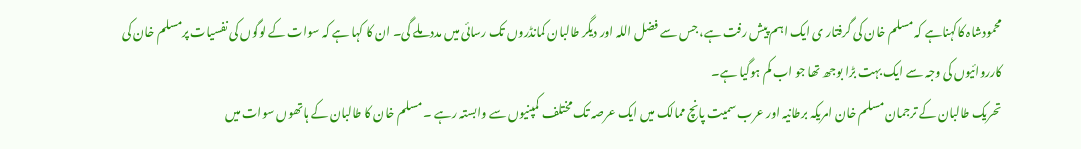محمودشاہ کاکہناہے کہ مسلم خان کی گرفتار ی ایک اہم پیش رفت ہے، جس سے فضل اللہ اور دیگر طالبان کمانڈروں تک رسائی میں مدد ملے گی۔ ان کا کہا ہے کہ سوات کے لوگوں کی نفسیات پرمسلم خان کی کارروائیوں کی وجہ سے ایک بہت بڑا بوجھ تھا جو اب کم ہوگیا ہے۔
تحریک طالبان کے ترجمان مسلم خان امریکہ برطانیہ اور عرب سمیت پانچ ممالک میں ایک عرصہ تک مختلف کمپنیوں سے وابستہ رہے ۔ مسلم خان کا طالبان کے ہاتھوں سوات میں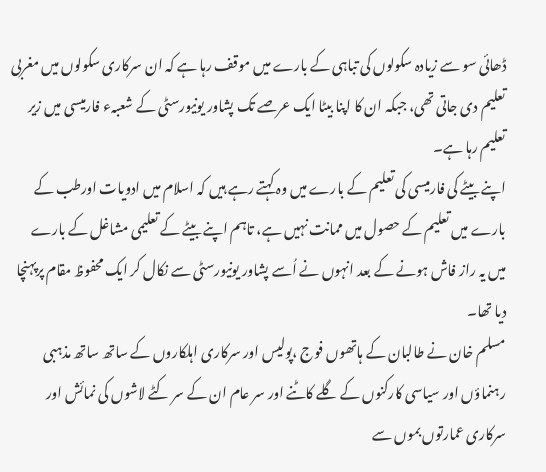ڈھائی سو سے زیادہ سکولوں کی تباہی کے بارے میں موقف رہا ہے کہ ان سرکاری سکولوں میں مغربی تعلیم دی جاتی تھی، جبکہ ان کا اپنا بیٹا ایک عرصے تک پشاور یونیورسٹی کے شعبہء فارمیسی میں زیر تعلیم رہا ہے۔
اپنے بیٹے کی فارمیسی کی تعلیم کے بارے میں وہ کہتے رہے ہیں کہ اسلام میں ادویات اورطب کے بارے میں تعلیم کے حصول میں ممانت نہیں ہے، تاہم اپنے بیٹے کے تعلیمی مشاغل کے بارے میں یہ راز فاش ہونے کے بعد انہوں نے اُسے پشاور یونیورسٹی سے نکال کر ایک محفوظ مقام پرپہنچا دیا تھا۔
مسلم خان نے طالبان کے ہاتھوں فوج ،پولیس اور سرکاری اہلکاروں کے ساتھ ساتھ مذہبی رہنماؤں اور سیاسی کارکنوں کے گلے کاٹنے اور سر عام ان کے سر کٹے لاشوں کی نمائش اور سرکاری عمارتوں بموں سے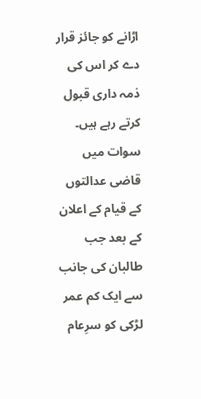اڑانے کو جائز قرار دے کر اس کی ذمہ داری قبول کرتے رہے ہیں۔
سوات میں قاضی عدالتوں کے قیام کے اعلان کے بعد جب طالبان کی جانب سے ایک کم عمر لڑکی کو سرِعام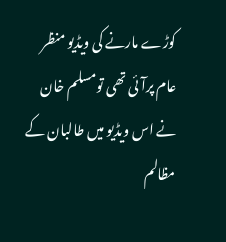کوڑے مارنے کی ویڈیو منظر عام پرآئی تھی تومسلم خان نے اس ویڈیو میں طالبان کے مظالم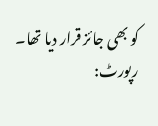کو بھی جائز قرار دیا تھا۔
رپورٹ: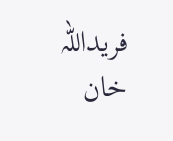فریداللہ خان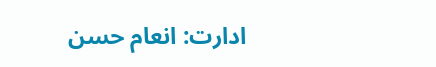ادارت: انعام حسن